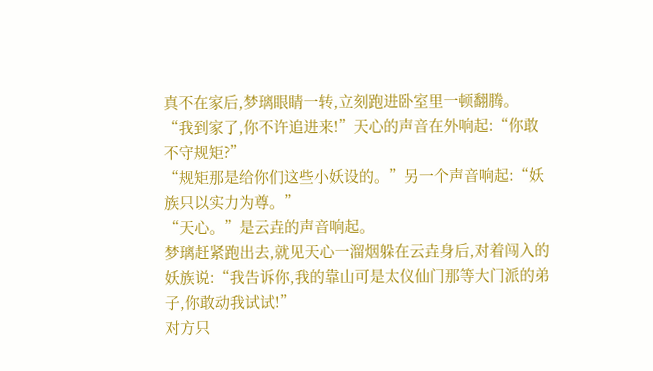真不在家后,梦璃眼睛一转,立刻跑进卧室里一顿翻腾。
“我到家了,你不许追进来!”天心的声音在外响起:“你敢不守规矩?”
“规矩那是给你们这些小妖设的。”另一个声音响起:“妖族只以实力为尊。”
“天心。”是云垚的声音响起。
梦璃赶紧跑出去,就见天心一溜烟躲在云垚身后,对着闯入的妖族说:“我告诉你,我的靠山可是太仪仙门那等大门派的弟子,你敢动我试试!”
对方只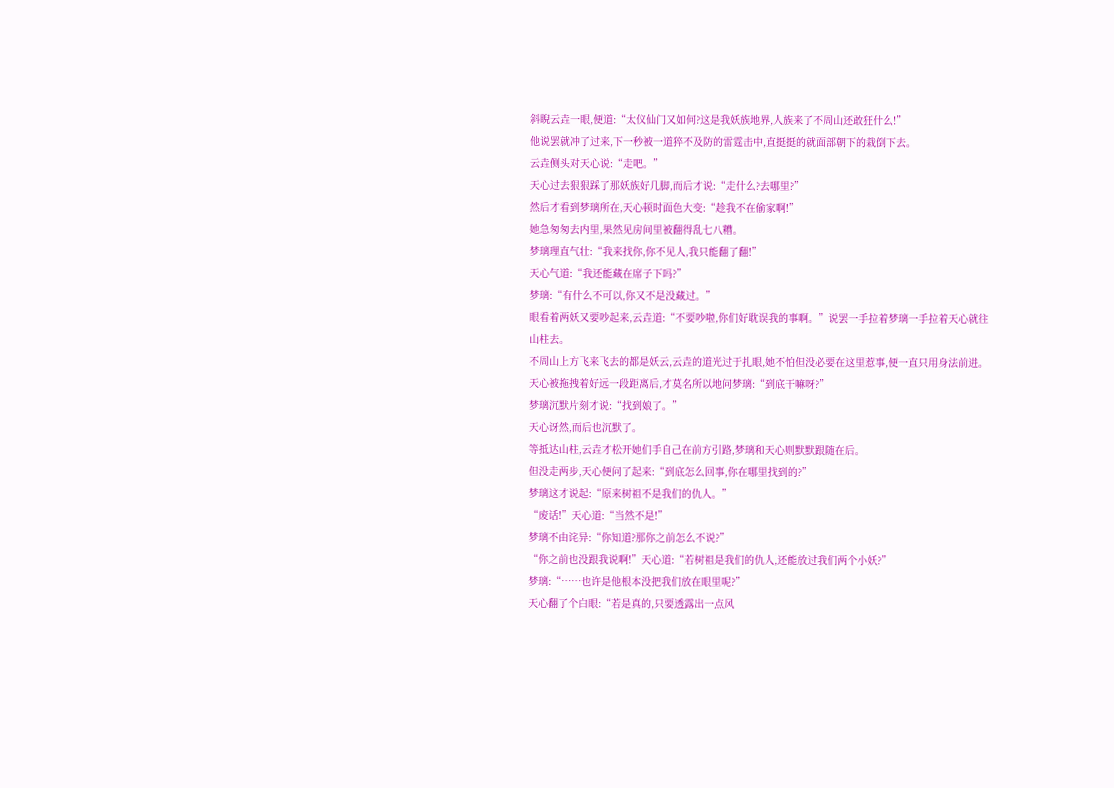斜睨云垚一眼,便道:“太仪仙门又如何?这是我妖族地界,人族来了不周山还敢狂什么!”
他说罢就冲了过来,下一秒被一道猝不及防的雷霆击中,直挺挺的就面部朝下的栽倒下去。
云垚侧头对天心说:“走吧。”
天心过去狠狠踩了那妖族好几脚,而后才说:“走什么?去哪里?”
然后才看到梦璃所在,天心顿时面色大变:“趁我不在偷家啊!”
她急匆匆去内里,果然见房间里被翻得乱七八糟。
梦璃理直气壮:“我来找你,你不见人,我只能翻了翻!”
天心气道:“我还能藏在席子下吗?”
梦璃:“有什么不可以,你又不是没藏过。”
眼看着两妖又要吵起来,云垚道:“不要吵啦,你们好耽误我的事啊。”说罢一手拉着梦璃一手拉着天心就往山柱去。
不周山上方飞来飞去的都是妖云,云垚的道光过于扎眼,她不怕但没必要在这里惹事,便一直只用身法前进。
天心被拖拽着好远一段距离后,才莫名所以地问梦璃:“到底干嘛呀?”
梦璃沉默片刻才说:“找到娘了。”
天心讶然,而后也沉默了。
等抵达山柱,云垚才松开她们手自己在前方引路,梦璃和天心则默默跟随在后。
但没走两步,天心便问了起来:“到底怎么回事,你在哪里找到的?”
梦璃这才说起:“原来树祖不是我们的仇人。”
“废话!”天心道:“当然不是!”
梦璃不由诧异:“你知道?那你之前怎么不说?”
“你之前也没跟我说啊!”天心道:“若树祖是我们的仇人,还能放过我们两个小妖?”
梦璃:“……也许是他根本没把我们放在眼里呢?”
天心翻了个白眼:“若是真的,只要透露出一点风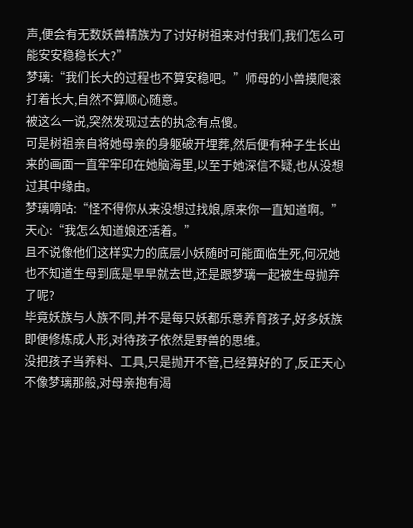声,便会有无数妖兽精族为了讨好树祖来对付我们,我们怎么可能安安稳稳长大?”
梦璃:“我们长大的过程也不算安稳吧。”师母的小兽摸爬滚打着长大,自然不算顺心随意。
被这么一说,突然发现过去的执念有点傻。
可是树祖亲自将她母亲的身躯破开埋葬,然后便有种子生长出来的画面一直牢牢印在她脑海里,以至于她深信不疑,也从没想过其中缘由。
梦璃嘀咕:“怪不得你从来没想过找娘,原来你一直知道啊。”
天心:“我怎么知道娘还活着。”
且不说像他们这样实力的底层小妖随时可能面临生死,何况她也不知道生母到底是早早就去世,还是跟梦璃一起被生母抛弃了呢?
毕竟妖族与人族不同,并不是每只妖都乐意养育孩子,好多妖族即便修炼成人形,对待孩子依然是野兽的思维。
没把孩子当养料、工具,只是抛开不管,已经算好的了,反正天心不像梦璃那般,对母亲抱有渴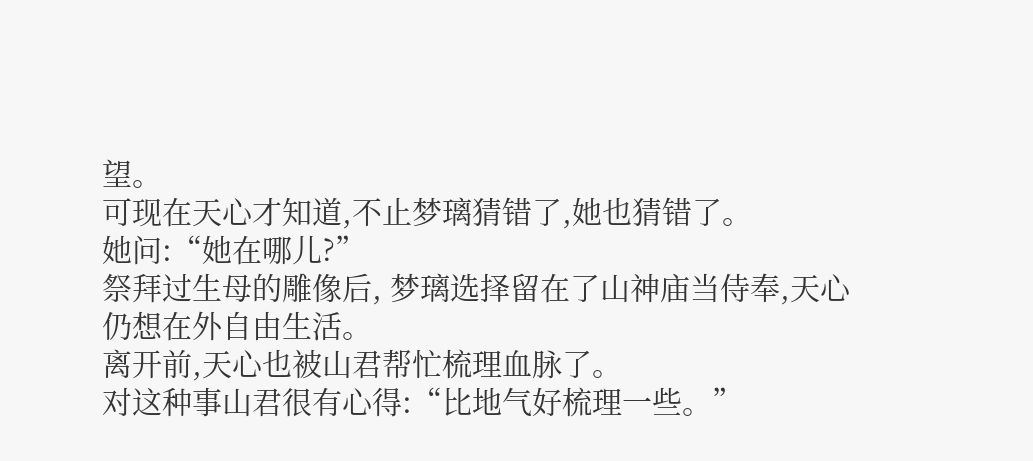望。
可现在天心才知道,不止梦璃猜错了,她也猜错了。
她问:“她在哪儿?”
祭拜过生母的雕像后, 梦璃选择留在了山神庙当侍奉,天心仍想在外自由生活。
离开前,天心也被山君帮忙梳理血脉了。
对这种事山君很有心得:“比地气好梳理一些。”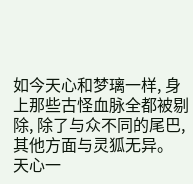如今天心和梦璃一样, 身上那些古怪血脉全都被剔除, 除了与众不同的尾巴, 其他方面与灵狐无异。
天心一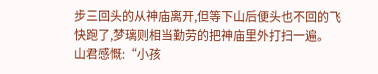步三回头的从神庙离开,但等下山后便头也不回的飞快跑了,梦璃则相当勤劳的把神庙里外打扫一遍。
山君感慨:“小孩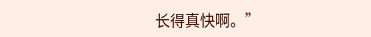长得真快啊。”